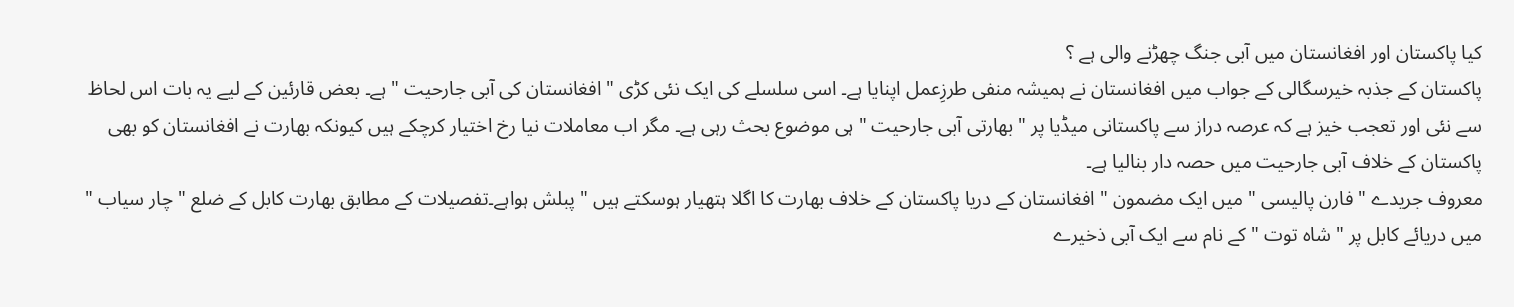کیا پاکستان اور افغانستان میں آبی جنگ چھڑنے والی ہے ؟
پاکستان کے جذبہ خیرسگالی کے جواب میں افغانستان نے ہمیشہ منفی طرزِعمل اپنایا ہے۔ اسی سلسلے کی ایک نئی کڑی " افغانستان کی آبی جارحیت " ہے۔ بعض قارئین کے لیے یہ بات اس لحاظ سے نئی اور تعجب خیز ہے کہ عرصہ دراز سے پاکستانی میڈیا پر " بھارتی آبی جارحیت " ہی موضوع بحث رہی ہے۔ مگر اب معاملات نیا رخ اختیار کرچکے ہیں کیونکہ بھارت نے افغانستان کو بھی پاکستان کے خلاف آبی جارحیت میں حصہ دار بنالیا ہے۔
معروف جریدے " فارن پالیسی " میں ایک مضمون " افغانستان کے دریا پاکستان کے خلاف بھارت کا اگلا ہتھیار ہوسکتے ہیں " پبلش ہواہے۔تفصیلات کے مطابق بھارت کابل کے ضلع " چار سیاب " میں دریائے کابل پر " شاہ توت " کے نام سے ایک آبی ذخیرے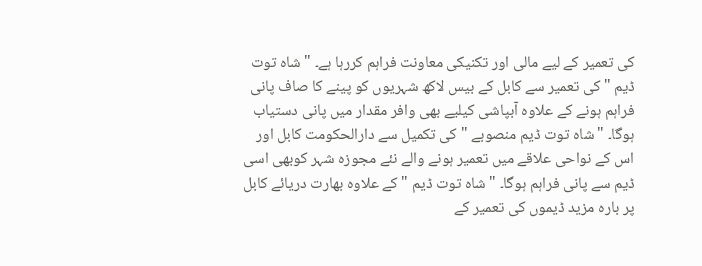کی تعمیر کے لیے مالی اور تکنیکی معاونت فراہم کررہا ہے۔ "شاہ توت ڈیم " کی تعمیر سے کابل کے بیس لاکھ شہریوں کو پینے کا صاف پانی فراہم ہونے کے علاوہ آبپاشی کیلیے بھی وافر مقدار میں پانی دستیاب ہوگا۔ "شاہ توت ڈیم منصوبے " کی تکمیل سے دارالحکومت کابل اور اس کے نواحی علاقے میں تعمیر ہونے والے نئے مجوزہ شہر کوبھی اسی ڈیم سے پانی فراہم ہوگا۔ "شاہ توت ڈیم " کے علاوہ بھارت دریائے کابل پر بارہ مزید ڈیموں کی تعمیر کے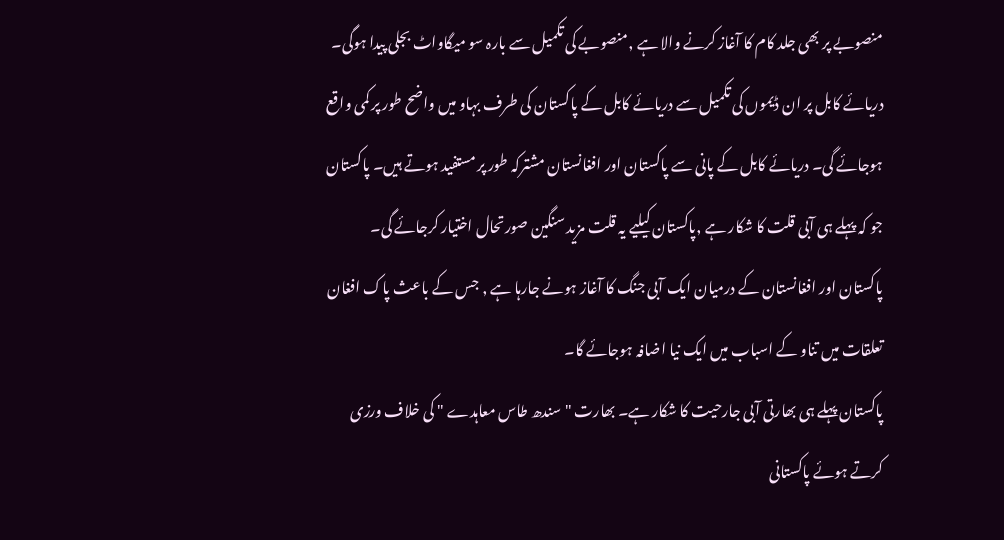منصوبے پر بھی جلد کام کا آغاز کرنے والا ہے ,منصوبے کی تکمیل سے بارہ سو میگاواٹ بجلی پیدا ہوگی۔
دریائے کابل پر ان ڈیموں کی تکمیل سے دریائے کابل کے پاکستان کی طرف بہاو میں واضح طور پر کمی واقع ہوجائے گی۔ دریائے کابل کے پانی سے پاکستان اور افغانستان مشترکہ طور پر مستفید ہوتے ہیں۔ پاکستان جو کہ پہلے ہی آبی قلت کا شکار ہے ,پاکستان کیلیے یہ قلت مزید سنگین صورتحال اختیار کرجائے گی۔ پاکستان اور افغانستان کے درمیان ایک آبی جنگ کا آغاز ہونے جارہا ہے , جس کے باعث پاک افغان تعلقات میں تناو کے اسباب میں ایک نیا اضافہ ہوجائے گا۔
پاکستان پہلے ہی بھارتی آبی جارحیت کا شکار ہے۔ بھارت " سندھ طاس معاہدے " کی خلاف ورزی کرتے ہوئے پاکستانی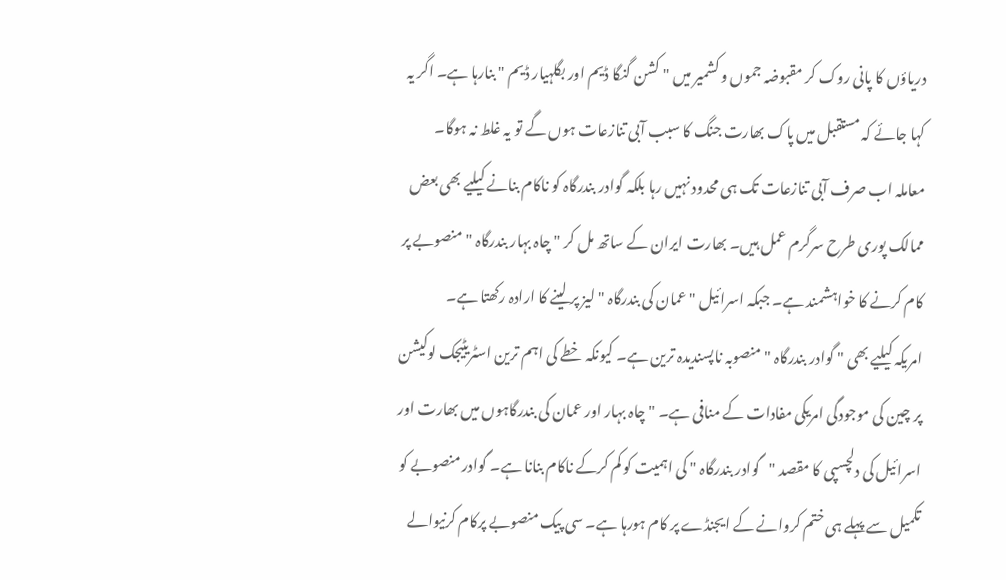دریاؤں کا پانی روک کر مقبوضہ جموں و کشمیر میں " کشن گنگا ڈیم اور بگلہیار ڈیم " بنارہا ہے۔ اگر یہ کہا جائے کہ مستقبل میں پاک بھارت جنگ کا سبب آبی تنازعات ہوں گے تو یہ غلط نہ ہوگا۔
معاملہ اب صرف آبی تنازعات تک ہی محدود نہیں رہا بلکہ گوادر بندرگاہ کو ناکام بنانے کیلیے بھی بعض ممالک پوری طرح سرگرم عمل ہیں۔ بھارت ایران کے ساتھ مل کر " چاہ بہار بندرگاہ " منصوبے پر کام کرنے کا خواہشمند ہے۔ جبکہ اسرائیل " عمان کی بندرگاہ " لیز پر لینے کا ارادہ رکھتا ہے۔
امریکہ کیلیے بھی " گوادر بندرگاہ " منصوبہ ناپسندیدہ ترین ہے۔ کیونکہ خطے کی اہم ترین اسٹریٹیجک لوکیشن پر چین کی موجودگی امریکی مفادات کے منافی ہے۔ " چاہ بہار اور عمان کی بندرگاہوں میں بھارت اور اسرائیل کی دلچسپی کا مقصد "گوادر بندرگاہ " کی اہمیت کو کم کرکے ناکام بنانا ہے۔ گوادر منصوبے کو تکمیل سے پہلے ہی ختم کروانے کے ایجنڈے پر کام ہورہا ہے۔ سی پیک منصوبے پرکام کرنیوالے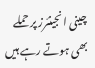چینی انجینئرز پر حملے بھی ہوتے رہے ہیں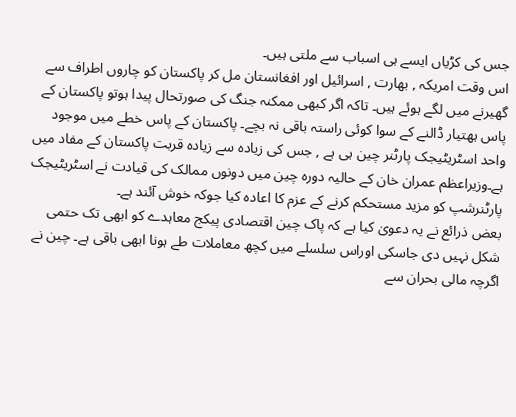جس کی کڑیاں ایسے ہی اسباب سے ملتی ہیں۔
اس وقت امریکہ , بھارت , اسرائیل اور افغانستان مل کر پاکستان کو چاروں اطراف سے گھیرنے میں لگے ہوئے ہیں۔ تاکہ اگر کبھی ممکنہ جنگ کی صورتحال پیدا ہوتو پاکستان کے پاس ہھتیار ڈالنے کے سوا کوئی راستہ باقی نہ بچے۔ پاکستان کے پاس خطے میں موجود واحد اسٹریٹیجک پارٹنر چین ہی ہے , جس کی زیادہ سے زیادہ قربت پاکستان کے مفاد میں ہے۔وزیراعظم عمران خان کے حالیہ دورہ چین میں دونوں ممالک کی قیادت نے اسٹریٹیجک پارٹنرشپ کو مزید مستحکم کرنے کے عزم کا اعادہ کیا جوکہ خوش آئند ہے۔
بعض ذرائع نے یہ دعویٰ کیا ہے کہ پاک چین اقتصادی پیکج معاہدے کو ابھی تک حتمی شکل نہیں دی جاسکی اوراس سلسلے میں کچھ معاملات طے ہونا ابھی باقی ہے۔ چین نے اگرچہ مالی بحران سے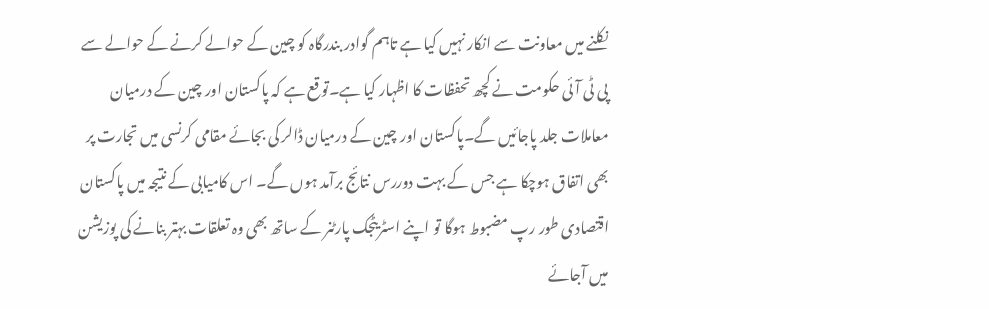نکلنے میں معاونت سے انکار نہیں کیا ہے تاہم گوادر بندرگاہ کو چین کے حوالے کرنے کے حوالے سے پی ٹی آئی حکومت نے کچھ تحفظات کا اظہار کیا ہے۔توقع ہے کہ پاکستان اور چین کے درمیان معاملات جلد پاجائیں گے۔پاکستان اور چین کے درمیان ڈالر کی بجائے مقامی کرنسی میں تجارت پر بھی اتفاق ہوچکا ہے جس کے بہت دوررس نتائج برآمد ہوں گے۔ اس کامیابی کے نتیجہ میں پاکستان اقتصادی طور رپ مضبوط ہوگا تو اپنے اسٹریٹجک پارٹنر کے ساتھ بھی وہ تعلقات بہتر بنانے کی پوزیشن میں آجائے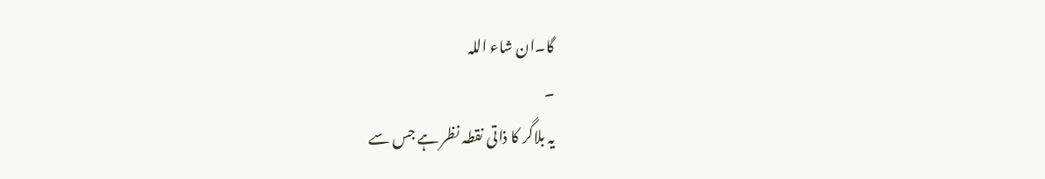گا۔ان شاء اللہ
۔
یہ بلاگر کا ذاتی نقطہ نظر ہے جس سے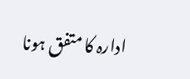ادارہ کا متفق ہونا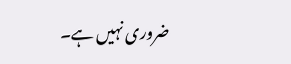ضروری نہیں ہے۔